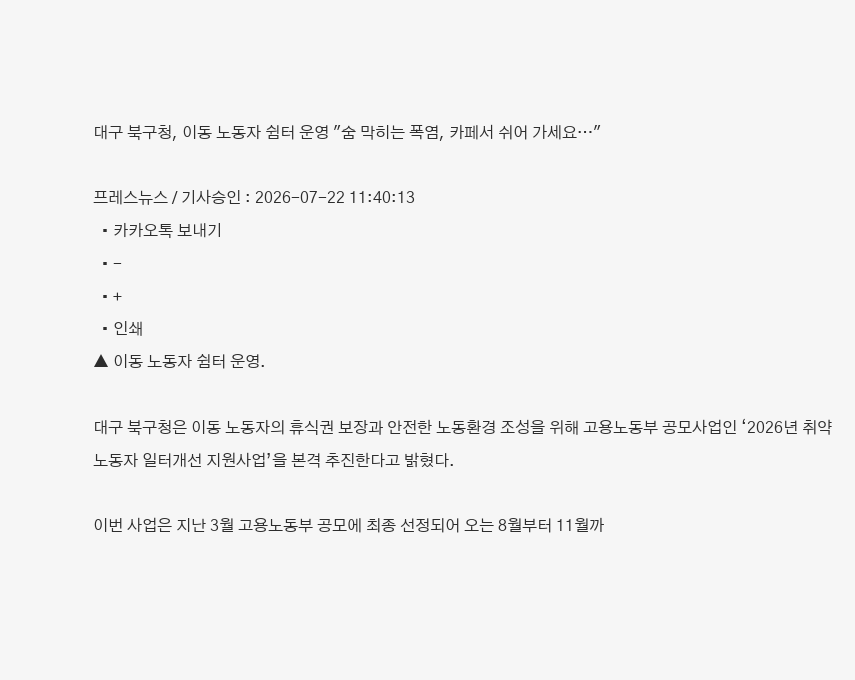대구 북구청, 이동 노동자 쉼터 운영 "숨 막히는 폭염, 카페서 쉬어 가세요…"

프레스뉴스 / 기사승인 : 2026-07-22 11:40:13
  • 카카오톡 보내기
  • -
  • +
  • 인쇄
▲ 이동 노동자 쉼터 운영.

대구 북구청은 이동 노동자의 휴식권 보장과 안전한 노동환경 조성을 위해 고용노동부 공모사업인 ‘2026년 취약노동자 일터개선 지원사업’을 본격 추진한다고 밝혔다.

이번 사업은 지난 3월 고용노동부 공모에 최종 선정되어 오는 8월부터 11월까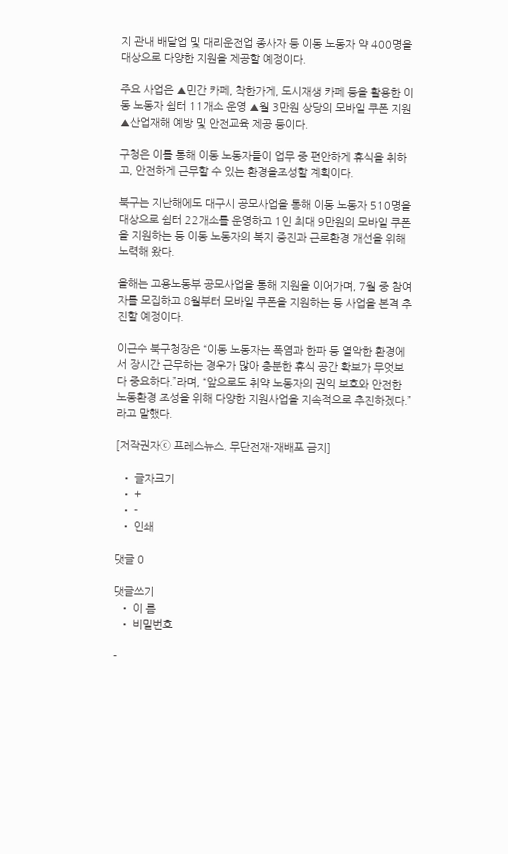지 관내 배달업 및 대리운전업 종사자 등 이동 노동자 약 400명을 대상으로 다양한 지원을 제공할 예정이다.

주요 사업은 ▲민간 카페, 착한가게, 도시재생 카페 등을 활용한 이동 노동자 쉼터 11개소 운영 ▲월 3만원 상당의 모바일 쿠폰 지원 ▲산업재해 예방 및 안전교육 제공 등이다.

구청은 이를 통해 이동 노동자들이 업무 중 편안하게 휴식을 취하고, 안전하게 근무할 수 있는 환경을조성할 계획이다.

북구는 지난해에도 대구시 공모사업을 통해 이동 노동자 510명을 대상으로 쉼터 22개소를 운영하고 1인 최대 9만원의 모바일 쿠폰을 지원하는 등 이동 노동자의 복지 증진과 근로환경 개선을 위해 노력해 왔다.

올해는 고용노동부 공모사업을 통해 지원을 이어가며, 7월 중 참여자를 모집하고 8월부터 모바일 쿠폰을 지원하는 등 사업을 본격 추진할 예정이다.

이근수 북구청장은 “이동 노동자는 폭염과 한파 등 열악한 환경에서 장시간 근무하는 경우가 많아 충분한 휴식 공간 확보가 무엇보다 중요하다.”라며, “앞으로도 취약 노동자의 권익 보호와 안전한 노동환경 조성을 위해 다양한 지원사업을 지속적으로 추진하겠다.”라고 말했다.

[저작권자ⓒ 프레스뉴스. 무단전재-재배포 금지]

  • 글자크기
  • +
  • -
  • 인쇄

댓글 0

댓글쓰기
  • 이 름
  • 비밀번호

-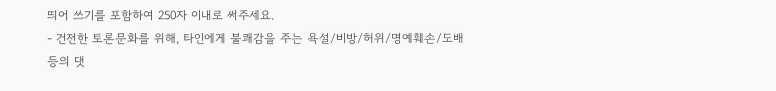띄어 쓰기를 포함하여 250자 이내로 써주세요.
- 건전한 토론문화를 위해, 타인에게 불쾌감을 주는 욕설/비방/허위/명예훼손/도배 등의 댓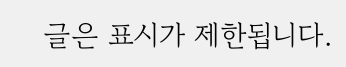글은 표시가 제한됩니다.